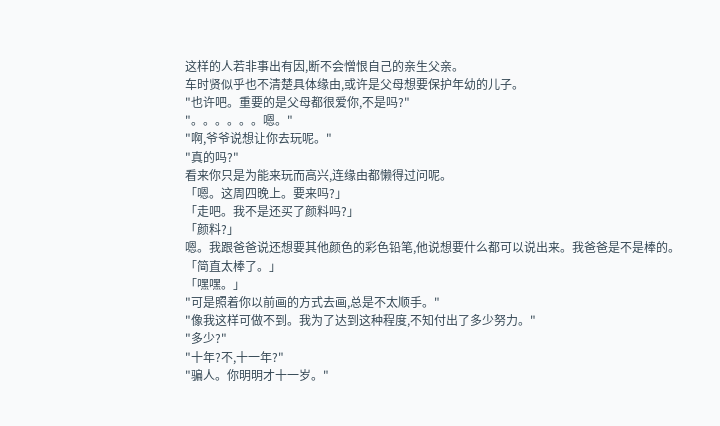这样的人若非事出有因,断不会憎恨自己的亲生父亲。
车时贤似乎也不清楚具体缘由,或许是父母想要保护年幼的儿子。
"也许吧。重要的是父母都很爱你,不是吗?"
"。。。。。。嗯。"
"啊,爷爷说想让你去玩呢。"
"真的吗?"
看来你只是为能来玩而高兴,连缘由都懒得过问呢。
「嗯。这周四晚上。要来吗?」
「走吧。我不是还买了颜料吗?」
「颜料?」
嗯。我跟爸爸说还想要其他颜色的彩色铅笔,他说想要什么都可以说出来。我爸爸是不是棒的。
「简直太棒了。」
「嘿嘿。」
"可是照着你以前画的方式去画,总是不太顺手。"
"像我这样可做不到。我为了达到这种程度,不知付出了多少努力。"
"多少?"
"十年?不,十一年?"
"骗人。你明明才十一岁。"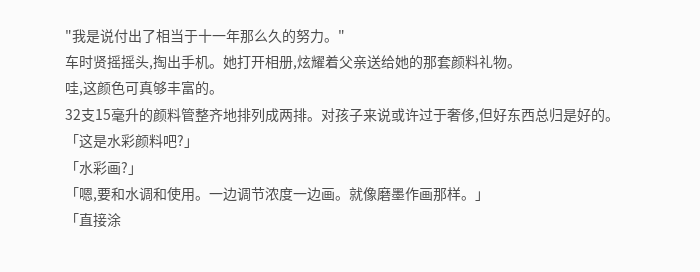"我是说付出了相当于十一年那么久的努力。"
车时贤摇摇头,掏出手机。她打开相册,炫耀着父亲送给她的那套颜料礼物。
哇,这颜色可真够丰富的。
32支15毫升的颜料管整齐地排列成两排。对孩子来说或许过于奢侈,但好东西总归是好的。
「这是水彩颜料吧?」
「水彩画?」
「嗯,要和水调和使用。一边调节浓度一边画。就像磨墨作画那样。」
「直接涂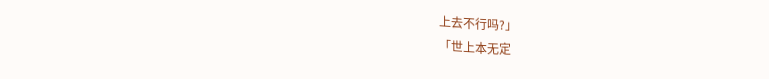上去不行吗?」
「世上本无定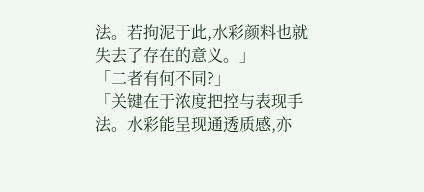法。若拘泥于此,水彩颜料也就失去了存在的意义。」
「二者有何不同?」
「关键在于浓度把控与表现手法。水彩能呈现通透质感,亦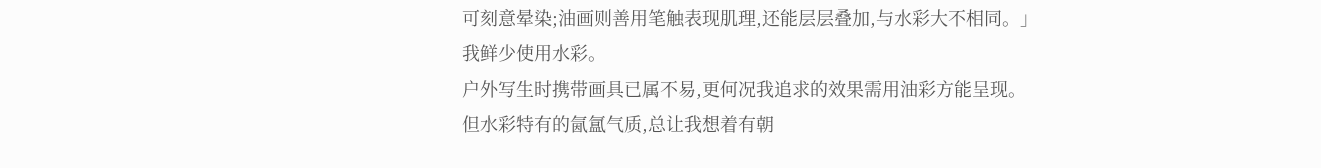可刻意晕染;油画则善用笔触表现肌理,还能层层叠加,与水彩大不相同。」
我鲜少使用水彩。
户外写生时携带画具已属不易,更何况我追求的效果需用油彩方能呈现。
但水彩特有的氤氲气质,总让我想着有朝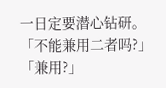一日定要潜心钻研。
「不能兼用二者吗?」
「兼用?」